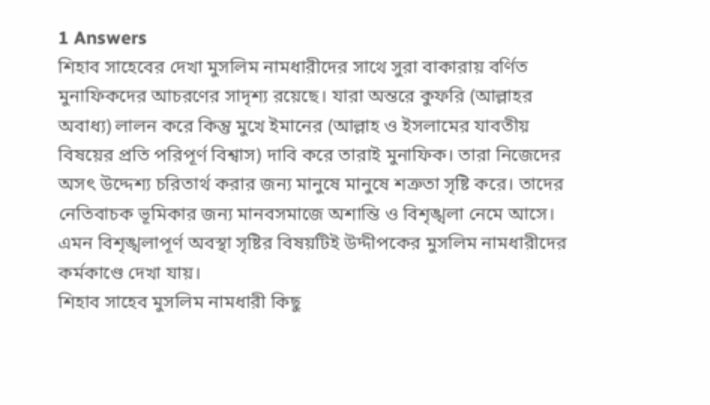1 Answers
শিহাব সাহেবের দেখা মুসলিম নামধারীদের সাথে সুরা বাকারায় বর্ণিত মুনাফিকদের আচরণের সাদৃশ্য রয়েছে। যারা অন্তরে কুফরি (আল্লাহর অবাধ্য) লালন করে কিন্তু মুখে ইমানের (আল্লাহ ও ইসলামের যাবতীয় বিষয়ের প্রতি পরিপূর্ণ বিশ্বাস) দাবি করে তারাই মুনাফিক। তারা নিজেদের অসৎ উদ্দেশ্য চরিতার্থ করার জন্য মানুষে মানুষে শত্রুতা সৃষ্টি করে। তাদের নেতিবাচক ভূমিকার জন্য মানবসমাজে অশান্তি ও বিশৃঙ্খলা নেমে আসে। এমন বিশৃঙ্খলাপূর্ণ অবস্থা সৃষ্টির বিষয়টিই উদ্দীপকের মুসলিম নামধারীদের কর্মকাণ্ডে দেখা যায়।
শিহাব সাহেব মুসলিম নামধারী কিছু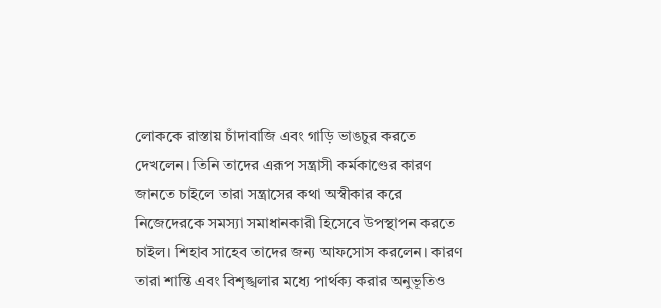লোককে রাস্তায় চাঁদাবাজি এবং গাড়ি ভাঙচুর করতে দেখলেন। তিনি তাদের এরূপ সন্ত্রাসী কর্মকাণ্ডের কারণ জানতে চাইলে তারা সন্ত্রাসের কথা অস্বীকার করে নিজেদেরকে সমস্যা সমাধানকারী হিসেবে উপস্থাপন করতে চাইল। শিহাব সাহেব তাদের জন্য আফসোস করলেন। কারণ তারা শান্তি এবং বিশৃঙ্খলার মধ্যে পার্থক্য করার অনুভূতিও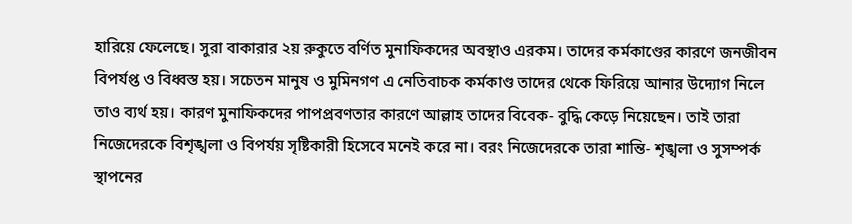হারিয়ে ফেলেছে। সুরা বাকারার ২য় রুকুতে বর্ণিত মুনাফিকদের অবস্থাও এরকম। তাদের কর্মকাণ্ডের কারণে জনজীবন বিপর্যপ্ত ও বিধ্বস্ত হয়। সচেতন মানুষ ও মুমিনগণ এ নেতিবাচক কর্মকাণ্ড তাদের থেকে ফিরিয়ে আনার উদ্যোগ নিলে তাও ব্যর্থ হয়। কারণ মুনাফিকদের পাপপ্রবণতার কারণে আল্লাহ তাদের বিবেক- বুদ্ধি কেড়ে নিয়েছেন। তাই তারা নিজেদেরকে বিশৃঙ্খলা ও বিপর্যয় সৃষ্টিকারী হিসেবে মনেই করে না। বরং নিজেদেরকে তারা শান্তি- শৃঙ্খলা ও সুসম্পর্ক স্থাপনের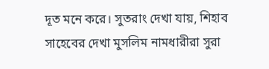দূত মনে করে। সুতরাং দেখা যায়, শিহাব সাহেবের দেখা মুসলিম নামধারীরা সুরা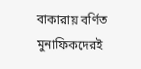বাকারায় বর্ণিত মুনাফিকদেরই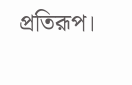প্রতিরূপ।